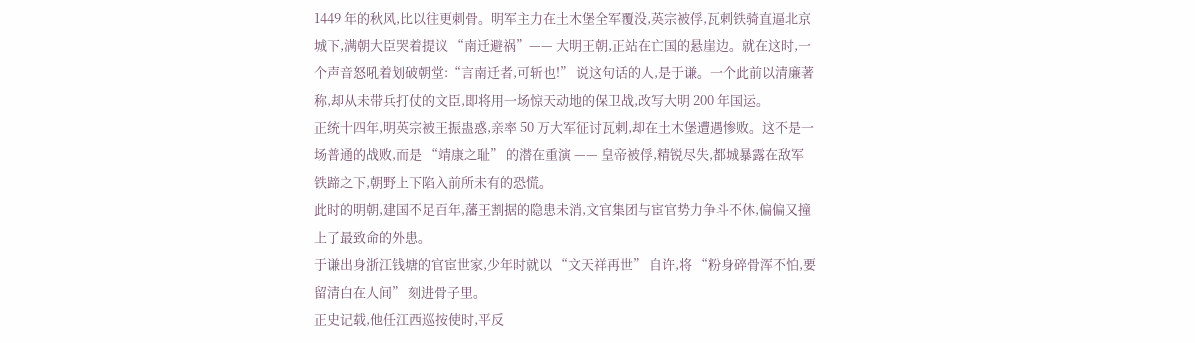1449 年的秋风,比以往更刺骨。明军主力在土木堡全军覆没,英宗被俘,瓦剌铁骑直逼北京城下,满朝大臣哭着提议 “南迁避祸”—— 大明王朝,正站在亡国的悬崖边。就在这时,一个声音怒吼着划破朝堂:“言南迁者,可斩也!” 说这句话的人,是于谦。一个此前以清廉著称,却从未带兵打仗的文臣,即将用一场惊天动地的保卫战,改写大明 200 年国运。
正统十四年,明英宗被王振蛊惑,亲率 50 万大军征讨瓦剌,却在土木堡遭遇惨败。这不是一场普通的战败,而是 “靖康之耻” 的潜在重演 —— 皇帝被俘,精锐尽失,都城暴露在敌军铁蹄之下,朝野上下陷入前所未有的恐慌。
此时的明朝,建国不足百年,藩王割据的隐患未消,文官集团与宦官势力争斗不休,偏偏又撞上了最致命的外患。
于谦出身浙江钱塘的官宦世家,少年时就以 “文天祥再世” 自许,将 “粉身碎骨浑不怕,要留清白在人间” 刻进骨子里。
正史记载,他任江西巡按使时,平反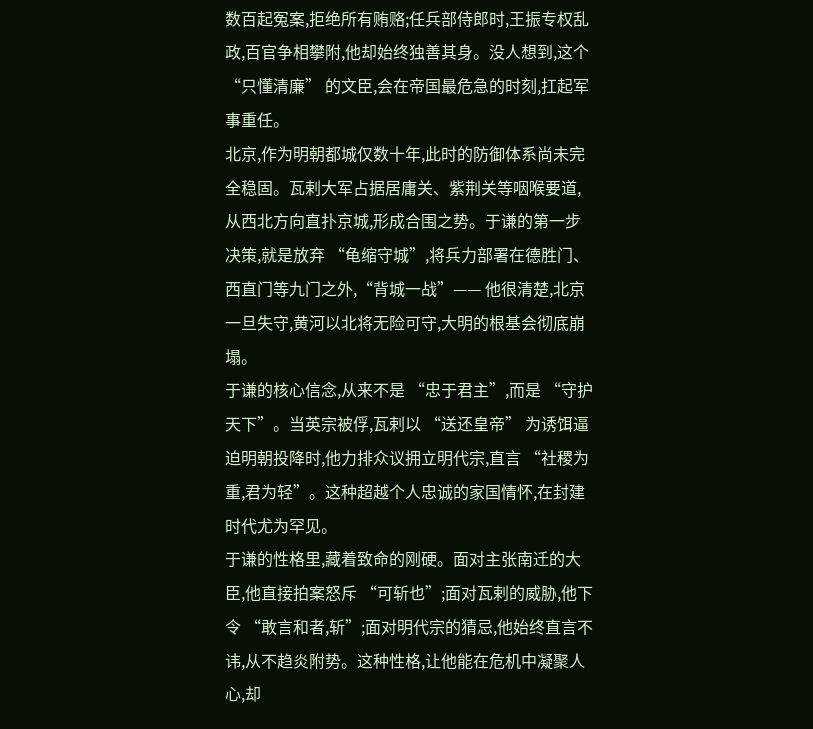数百起冤案,拒绝所有贿赂;任兵部侍郎时,王振专权乱政,百官争相攀附,他却始终独善其身。没人想到,这个 “只懂清廉” 的文臣,会在帝国最危急的时刻,扛起军事重任。
北京,作为明朝都城仅数十年,此时的防御体系尚未完全稳固。瓦剌大军占据居庸关、紫荆关等咽喉要道,从西北方向直扑京城,形成合围之势。于谦的第一步决策,就是放弃 “龟缩守城”,将兵力部署在德胜门、西直门等九门之外,“背城一战”—— 他很清楚,北京一旦失守,黄河以北将无险可守,大明的根基会彻底崩塌。
于谦的核心信念,从来不是 “忠于君主”,而是 “守护天下”。当英宗被俘,瓦剌以 “送还皇帝” 为诱饵逼迫明朝投降时,他力排众议拥立明代宗,直言 “社稷为重,君为轻”。这种超越个人忠诚的家国情怀,在封建时代尤为罕见。
于谦的性格里,藏着致命的刚硬。面对主张南迁的大臣,他直接拍案怒斥 “可斩也”;面对瓦剌的威胁,他下令 “敢言和者,斩”;面对明代宗的猜忌,他始终直言不讳,从不趋炎附势。这种性格,让他能在危机中凝聚人心,却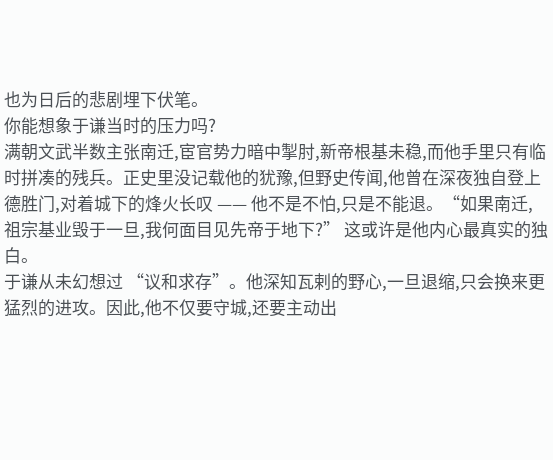也为日后的悲剧埋下伏笔。
你能想象于谦当时的压力吗?
满朝文武半数主张南迁,宦官势力暗中掣肘,新帝根基未稳,而他手里只有临时拼凑的残兵。正史里没记载他的犹豫,但野史传闻,他曾在深夜独自登上德胜门,对着城下的烽火长叹 —— 他不是不怕,只是不能退。“如果南迁,祖宗基业毁于一旦,我何面目见先帝于地下?” 这或许是他内心最真实的独白。
于谦从未幻想过 “议和求存”。他深知瓦剌的野心,一旦退缩,只会换来更猛烈的进攻。因此,他不仅要守城,还要主动出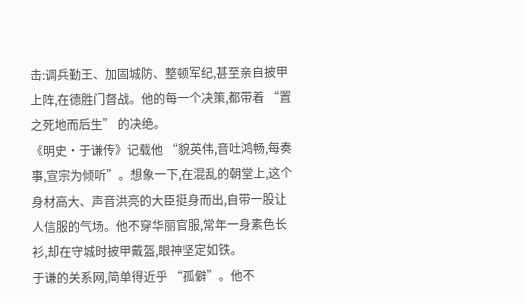击:调兵勤王、加固城防、整顿军纪,甚至亲自披甲上阵,在德胜门督战。他的每一个决策,都带着 “置之死地而后生” 的决绝。
《明史・于谦传》记载他 “貌英伟,音吐鸿畅,每奏事,宣宗为倾听”。想象一下,在混乱的朝堂上,这个身材高大、声音洪亮的大臣挺身而出,自带一股让人信服的气场。他不穿华丽官服,常年一身素色长衫,却在守城时披甲戴盔,眼神坚定如铁。
于谦的关系网,简单得近乎 “孤僻”。他不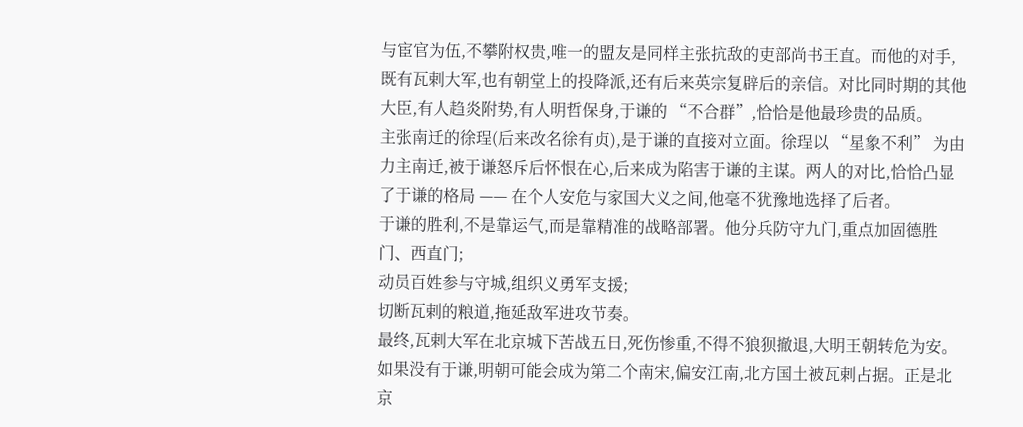与宦官为伍,不攀附权贵,唯一的盟友是同样主张抗敌的吏部尚书王直。而他的对手,既有瓦剌大军,也有朝堂上的投降派,还有后来英宗复辟后的亲信。对比同时期的其他大臣,有人趋炎附势,有人明哲保身,于谦的 “不合群”,恰恰是他最珍贵的品质。
主张南迁的徐珵(后来改名徐有贞),是于谦的直接对立面。徐珵以 “星象不利” 为由力主南迁,被于谦怒斥后怀恨在心,后来成为陷害于谦的主谋。两人的对比,恰恰凸显了于谦的格局 —— 在个人安危与家国大义之间,他毫不犹豫地选择了后者。
于谦的胜利,不是靠运气,而是靠精准的战略部署。他分兵防守九门,重点加固德胜门、西直门;
动员百姓参与守城,组织义勇军支援;
切断瓦剌的粮道,拖延敌军进攻节奏。
最终,瓦剌大军在北京城下苦战五日,死伤惨重,不得不狼狈撤退,大明王朝转危为安。
如果没有于谦,明朝可能会成为第二个南宋,偏安江南,北方国土被瓦剌占据。正是北京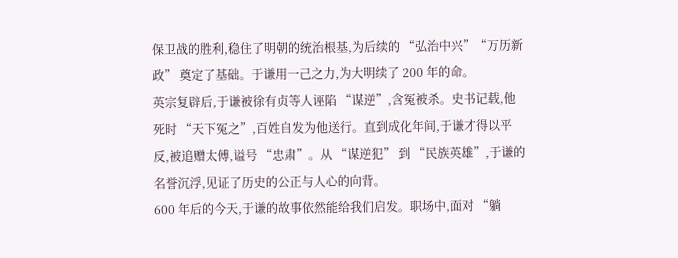保卫战的胜利,稳住了明朝的统治根基,为后续的 “弘治中兴”“万历新政” 奠定了基础。于谦用一己之力,为大明续了 200 年的命。
英宗复辟后,于谦被徐有贞等人诬陷 “谋逆”,含冤被杀。史书记载,他死时 “天下冤之”,百姓自发为他送行。直到成化年间,于谦才得以平反,被追赠太傅,谥号 “忠肃”。从 “谋逆犯” 到 “民族英雄”,于谦的名誉沉浮,见证了历史的公正与人心的向背。
600 年后的今天,于谦的故事依然能给我们启发。职场中,面对 “躺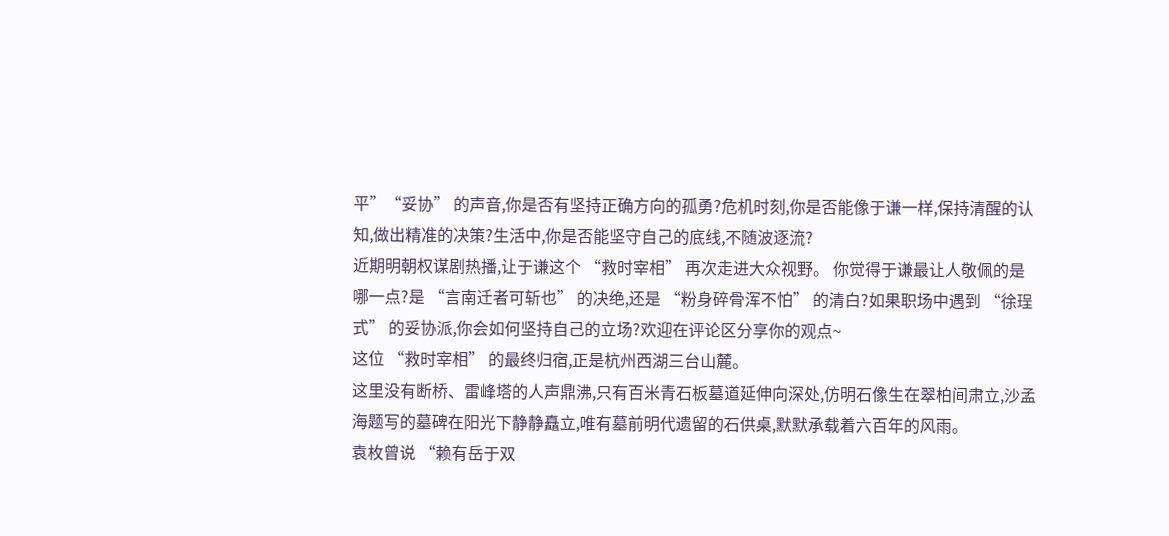平”“妥协” 的声音,你是否有坚持正确方向的孤勇?危机时刻,你是否能像于谦一样,保持清醒的认知,做出精准的决策?生活中,你是否能坚守自己的底线,不随波逐流?
近期明朝权谋剧热播,让于谦这个 “救时宰相” 再次走进大众视野。 你觉得于谦最让人敬佩的是哪一点?是 “言南迁者可斩也” 的决绝,还是 “粉身碎骨浑不怕” 的清白?如果职场中遇到 “徐珵式” 的妥协派,你会如何坚持自己的立场?欢迎在评论区分享你的观点~
这位 “救时宰相” 的最终归宿,正是杭州西湖三台山麓。
这里没有断桥、雷峰塔的人声鼎沸,只有百米青石板墓道延伸向深处,仿明石像生在翠柏间肃立,沙孟海题写的墓碑在阳光下静静矗立,唯有墓前明代遗留的石供桌,默默承载着六百年的风雨。
袁枚曾说 “赖有岳于双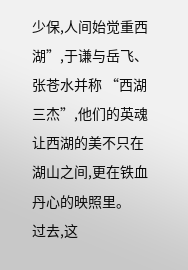少保,人间始觉重西湖”,于谦与岳飞、张苍水并称 “西湖三杰”,他们的英魂让西湖的美不只在湖山之间,更在铁血丹心的映照里。
过去,这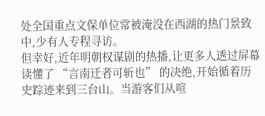处全国重点文保单位常被淹没在西湖的热门景致中,少有人专程寻访。
但幸好,近年明朝权谋剧的热播,让更多人透过屏幕读懂了 “言南迁者可斩也” 的决绝,开始循着历史踪迹来到三台山。当游客们从喧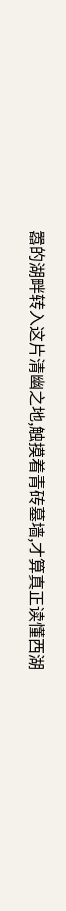嚣的湖畔转入这片清幽之地,触摸着青砖墓墙,才算真正读懂西湖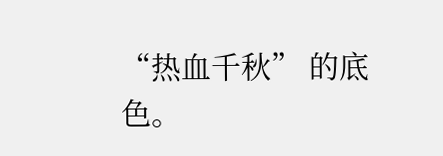“热血千秋” 的底色。